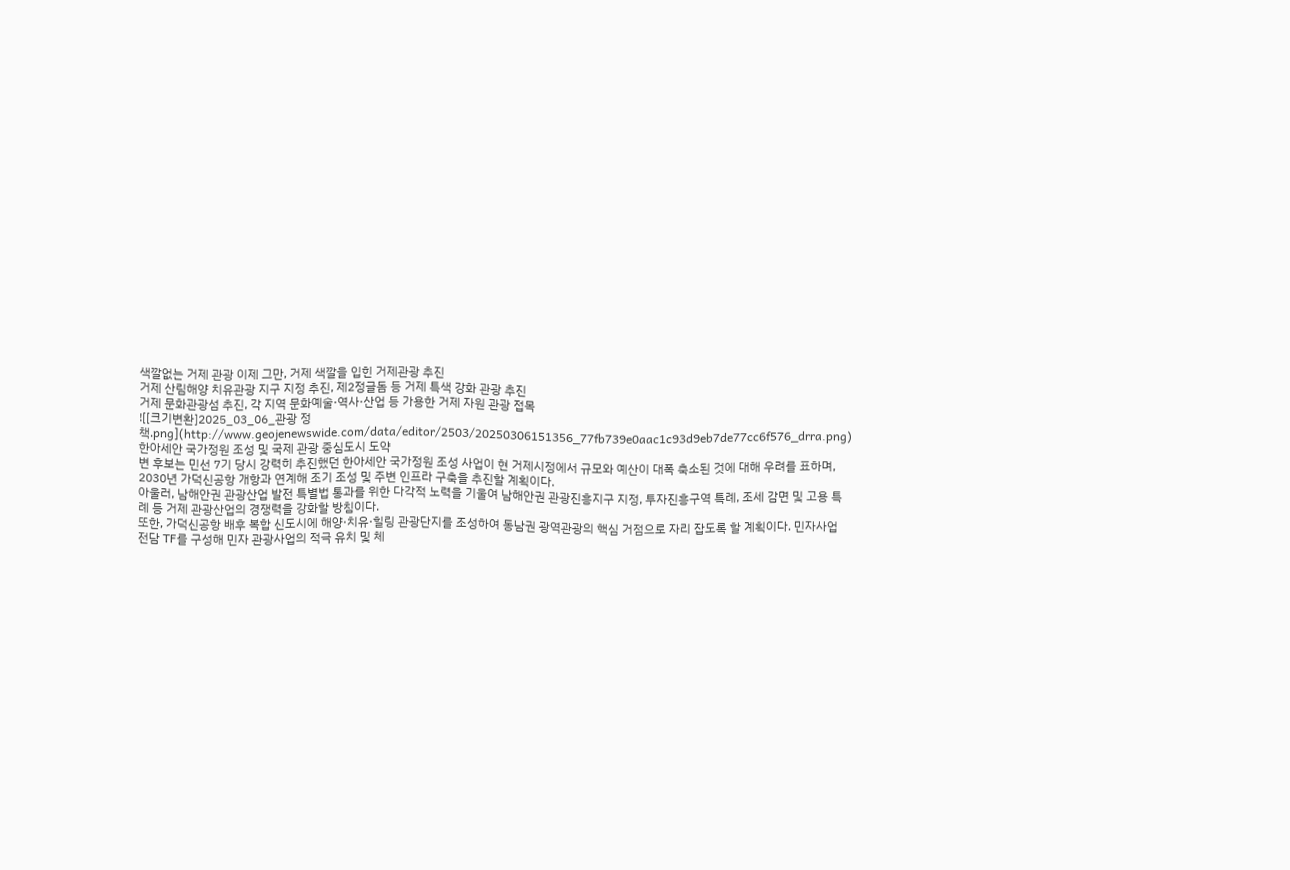색깔없는 거제 관광 이제 그만, 거제 색깔을 입힌 거제관광 추진
거제 산림해양 치유관광 지구 지정 추진, 제2정글돔 등 거제 특색 강화 관광 추진
거제 문화관광섬 추진, 각 지역 문화예술·역사·산업 등 가용한 거제 자원 관광 접목
![[크기변환]2025_03_06_관광 정책.png](http://www.geojenewswide.com/data/editor/2503/20250306151356_77fb739e0aac1c93d9eb7de77cc6f576_drra.png)
한아세안 국가정원 조성 및 국제 관광 중심도시 도약
변 후보는 민선 7기 당시 강력히 추진했던 한아세안 국가정원 조성 사업이 현 거제시정에서 규모와 예산이 대폭 축소된 것에 대해 우려를 표하며, 2030년 가덕신공항 개항과 연계해 조기 조성 및 주변 인프라 구축을 추진할 계획이다.
아울러, 남해안권 관광산업 발전 특별법 통과를 위한 다각적 노력을 기울여 남해안권 관광진흥지구 지정, 투자진흥구역 특례, 조세 감면 및 고용 특례 등 거제 관광산업의 경쟁력을 강화할 방침이다.
또한, 가덕신공항 배후 복합 신도시에 해양·치유·힐링 관광단지를 조성하여 동남권 광역관광의 핵심 거점으로 자리 잡도록 할 계획이다. 민자사업 전담 TF를 구성해 민자 관광사업의 적극 유치 및 체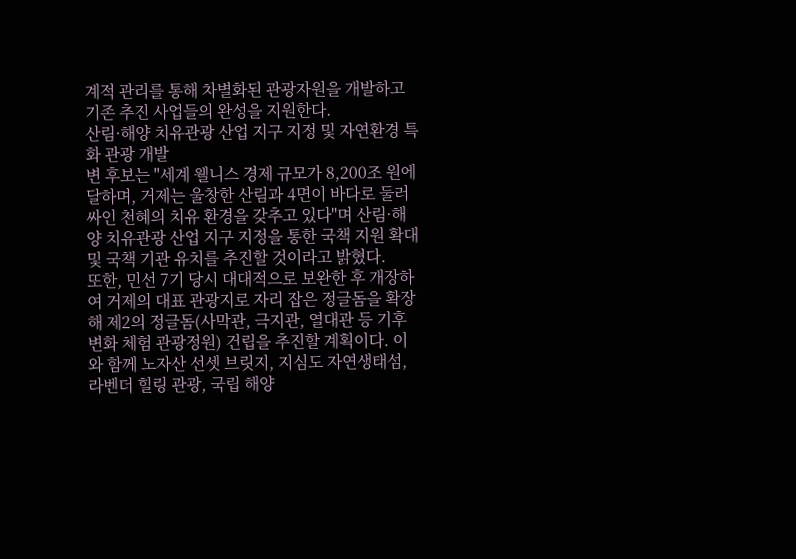계적 관리를 통해 차별화된 관광자원을 개발하고 기존 추진 사업들의 완성을 지원한다.
산림·해양 치유관광 산업 지구 지정 및 자연환경 특화 관광 개발
변 후보는 "세계 웰니스 경제 규모가 8,200조 원에 달하며, 거제는 울창한 산림과 4면이 바다로 둘러싸인 천혜의 치유 환경을 갖추고 있다"며 산림·해양 치유관광 산업 지구 지정을 통한 국책 지원 확대 및 국책 기관 유치를 추진할 것이라고 밝혔다.
또한, 민선 7기 당시 대대적으로 보완한 후 개장하여 거제의 대표 관광지로 자리 잡은 정글돔을 확장해 제2의 정글돔(사막관, 극지관, 열대관 등 기후변화 체험 관광정원) 건립을 추진할 계획이다. 이와 함께 노자산 선셋 브릿지, 지심도 자연생태섬, 라벤더 힐링 관광, 국립 해양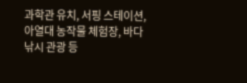과학관 유치, 서핑 스테이션, 아열대 농작물 체험장, 바다낚시 관광 등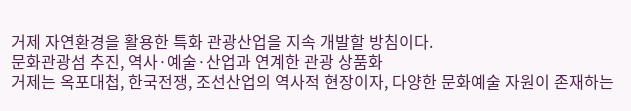거제 자연환경을 활용한 특화 관광산업을 지속 개발할 방침이다.
문화관광섬 추진, 역사·예술·산업과 연계한 관광 상품화
거제는 옥포대첩, 한국전쟁, 조선산업의 역사적 현장이자, 다양한 문화예술 자원이 존재하는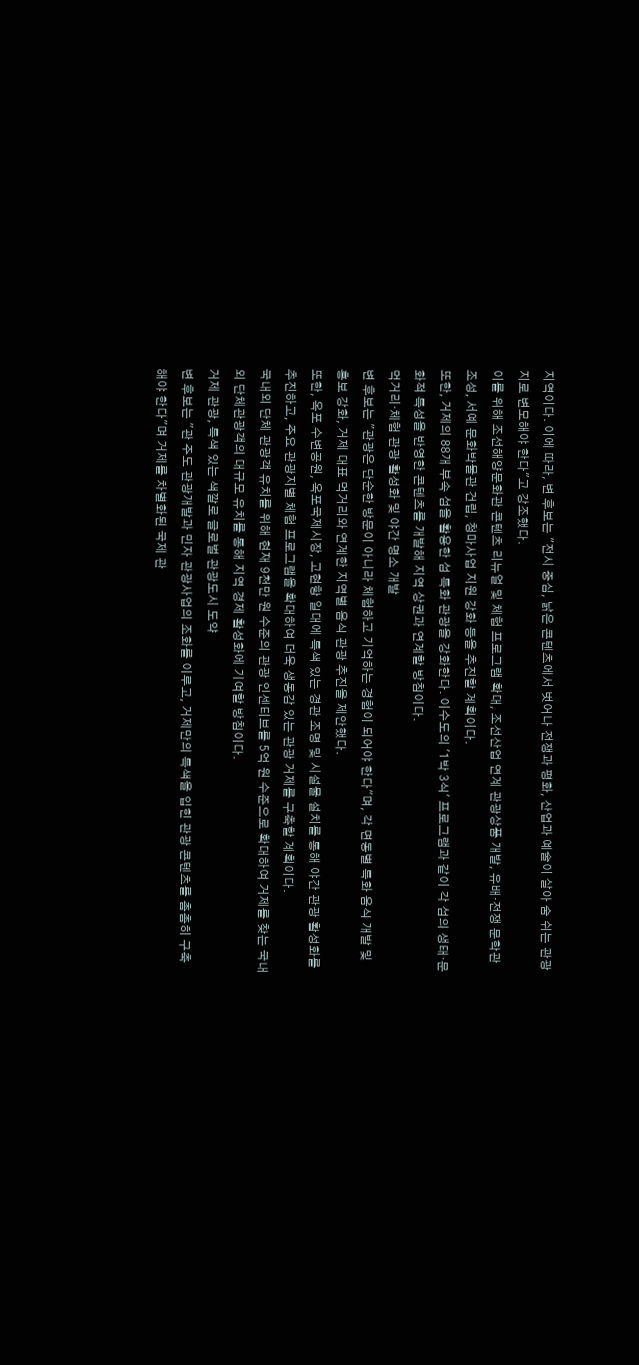지역이다. 이에 따라, 변 후보는 "전시 중심, 낡은 콘텐츠에서 벗어나 전쟁과 평화, 산업과 예술이 살아 숨 쉬는 관광지로 변모해야 한다"고 강조했다.
이를 위해 조선해양문화관 콘텐츠 리뉴얼 및 체험 프로그램 확대, 조선산업 연계 관광상품 개발, 유배·전쟁 문학관 조성, 서예 문화박물관 건립, 청마사업 지원 강화 등을 추진할 계획이다.
또한, 거제의 88개 부속 섬을 활용한 섬 특화 관광을 강화한다. 이수도의 '1박 3식' 프로그램과 같이 각 섬의 생태·문화적 특성을 반영한 콘텐츠를 개발해 지역 상권과 연계할 방침이다.
먹거리·체험 관광 활성화 및 야간 명소 개발
변 후보는 "관광은 단순한 방문이 아니라 체험하고 기억하는 경험이 되어야 한다"며, 각 면동별 특화 음식 개발 및 홍보 강화, 거제 대표 먹거리와 연계한 지역별 음식 관광 추진을 제안했다.
또한, 옥포 수변공원, 옥포국제시장, 고현항 일대에 특색 있는 경관 조명 및 시설물 설치를 통해 야간 관광 활성화를 추진하고, 주요 관광지별 체험 프로그램을 확대하여 더욱 생동감 있는 관광 거제를 구축할 계획이다.
국내외 단체 관광객 유치를 위해 현재 9천만 원 수준의 관광 인센티브를 5억 원 수준으로 확대하여 거제를 찾는 국내외 단체관광객의 대규모 유치를 통해 지역 경제 활성화에 기여할 방침이다.
거제 관광, 특색 있는 색깔로 글로벌 관광도시 도약
변 후보는 "관 주도 관광개발과 민자 관광사업의 조화를 이루고, 거제만의 특색을 입힌 관광 콘텐츠를 촘촘히 구축해야 한다"며 거제를 차별화된 국제 관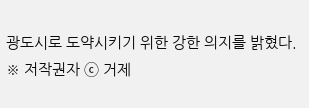광도시로 도약시키기 위한 강한 의지를 밝혔다.
※ 저작권자 ⓒ 거제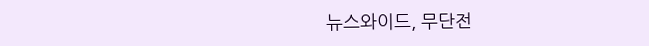뉴스와이드, 무단전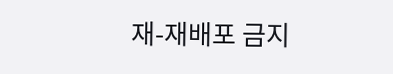재-재배포 금지